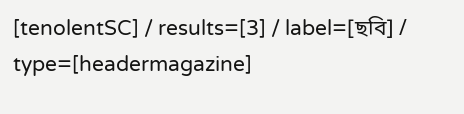[tenolentSC] / results=[3] / label=[ছবি] / type=[headermagazine]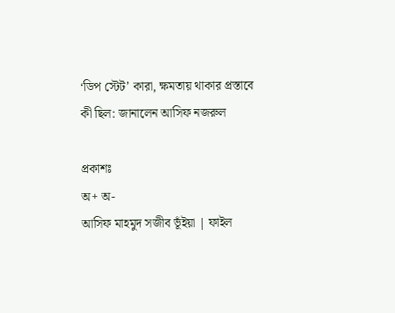‘ডিপ স্টেট’ কারা, ক্ষমতায় থাকার প্রস্তাবে কী ছিল: জানালেন আসিফ নজরুল

প্রকাশঃ
অ+ অ-
আসিফ মাহমুদ সজীব ভূঁইয়া | ফাইল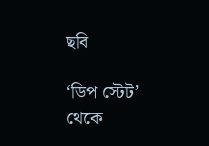ছবি

‘ডিপ স্টেট’ থেকে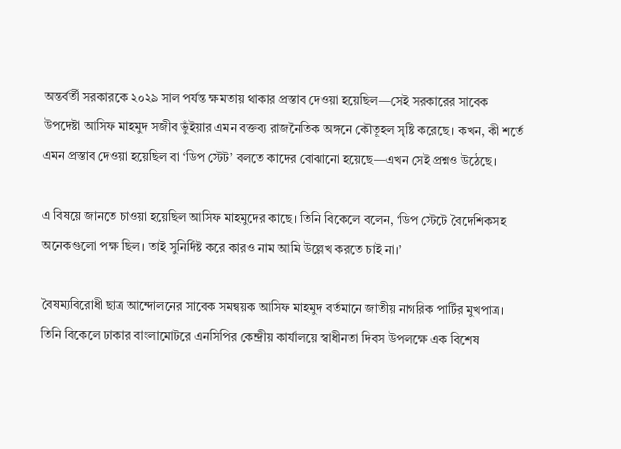অন্তর্বর্তী সরকারকে ২০২৯ সাল পর্যন্ত ক্ষমতায় থাকার প্রস্তাব দেওয়া হয়েছিল—সেই সরকারের সাবেক উপদেষ্টা আসিফ মাহমুদ সজীব ভুঁইয়ার এমন বক্তব্য রাজনৈতিক অঙ্গনে কৌতূহল সৃষ্টি করেছে। কখন, কী শর্তে এমন প্রস্তাব দেওয়া হয়েছিল বা ‘ডিপ স্টেট’ বলতে কাদের বোঝানো হয়েছে—এখন সেই প্রশ্নও উঠেছে।

এ বিষয়ে জানতে চাওয়া হয়েছিল আসিফ মাহমুদের কাছে। তিনি বিকেলে বলেন, ‘ডিপ স্টেটে বৈদেশিকসহ অনেকগুলো পক্ষ ছিল। তাই সুনির্দিষ্ট করে কারও নাম আমি উল্লেখ করতে চাই না।’

বৈষম্যবিরোধী ছাত্র আন্দোলনের সাবেক সমন্বয়ক আসিফ মাহমুদ বর্তমানে জাতীয় নাগরিক পার্টির মুখপাত্র। তিনি বিকেলে ঢাকার বাংলামোটরে এনসিপির কেন্দ্রীয় কার্যালয়ে স্বাধীনতা দিবস উপলক্ষে এক বিশেষ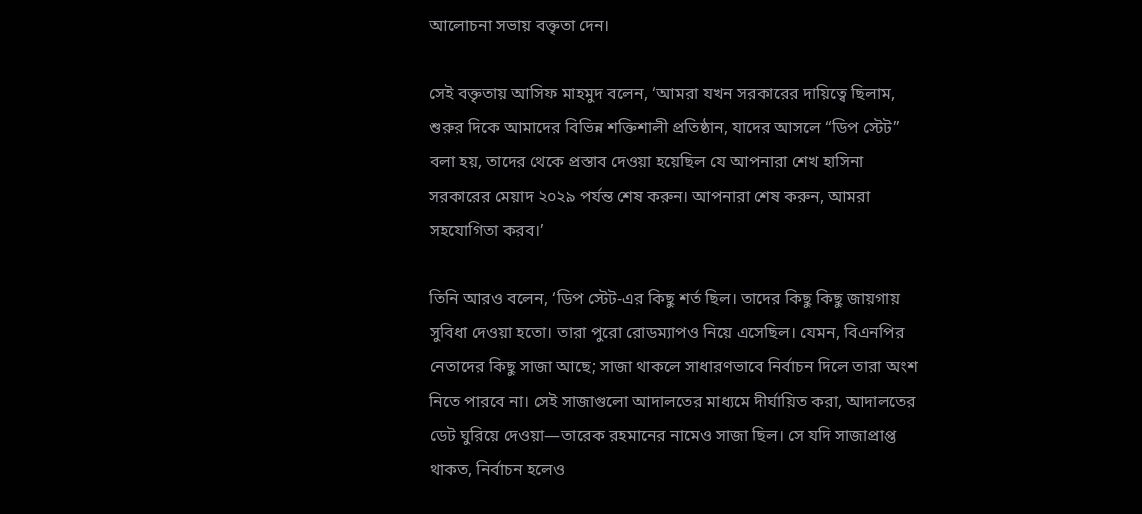আলোচনা সভায় বক্তৃতা দেন।

সেই বক্তৃতায় আসিফ মাহমুদ বলেন, ‘আমরা যখন সরকারের দায়িত্বে ছিলাম, শুরুর দিকে আমাদের বিভিন্ন শক্তিশালী প্রতিষ্ঠান, যাদের আসলে “ডিপ স্টেট” বলা হয়, তাদের থেকে প্রস্তাব দেওয়া হয়েছিল যে আপনারা শেখ হাসিনা সরকারের মেয়াদ ২০২৯ পর্যন্ত শেষ করুন। আপনারা শেষ করুন, আমরা সহযোগিতা করব।’

তিনি আরও বলেন, ‘ডিপ স্টেট-এর কিছু শর্ত ছিল। তাদের কিছু কিছু জায়গায় সুবিধা দেওয়া হতো। তারা পুরো রোডম্যাপও নিয়ে এসেছিল। যেমন, বিএনপির নেতাদের কিছু সাজা আছে; সাজা থাকলে সাধারণভাবে নির্বাচন দিলে তারা অংশ নিতে পারবে না। সেই সাজাগুলো আদালতের মাধ্যমে দীর্ঘায়িত করা, আদালতের ডেট ঘুরিয়ে দেওয়া—তারেক রহমানের নামেও সাজা ছিল। সে যদি সাজাপ্রাপ্ত থাকত, নির্বাচন হলেও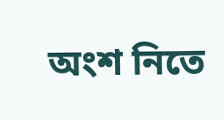অংশ নিতে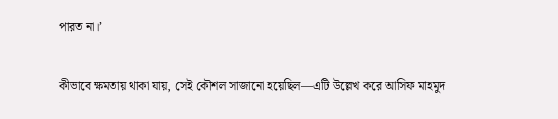পারত না।’

কীভাবে ক্ষমতায় থাকা যায়, সেই কৌশল সাজানো হয়েছিল—এটি উল্লেখ করে আসিফ মাহমুদ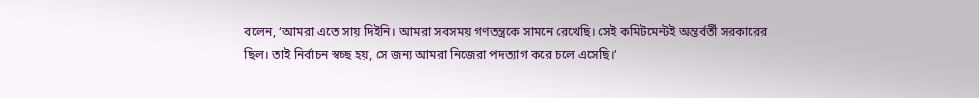বলেন, ‘আমরা এতে সায় দিইনি। আমরা সবসময় গণতন্ত্রকে সামনে রেখেছি। সেই কমিটমেন্টই অন্তর্বর্তী সরকারের ছিল। তাই নির্বাচন স্বচ্ছ হয়, সে জন্য আমরা নিজেরা পদত্যাগ করে চলে এসেছি।’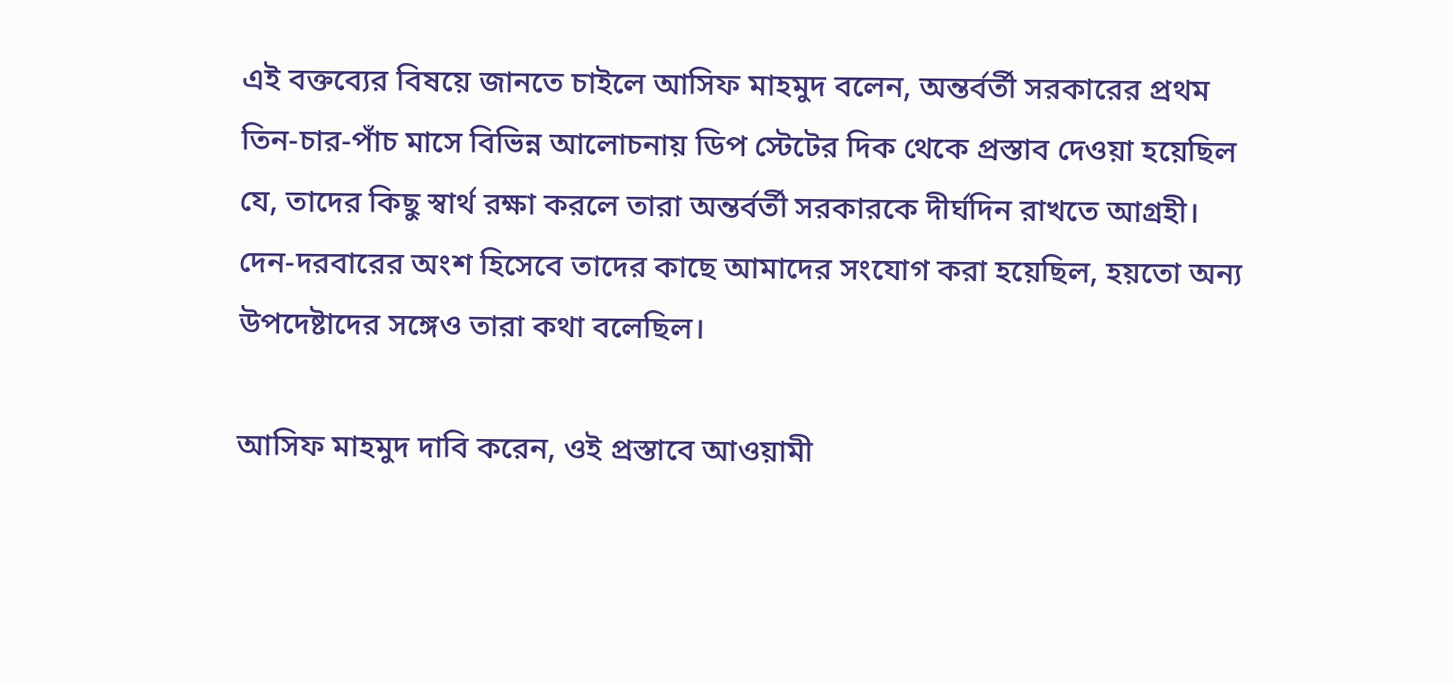এই বক্তব্যের বিষয়ে জানতে চাইলে আসিফ মাহমুদ বলেন, অন্তর্বর্তী সরকারের প্রথম তিন-চার-পাঁচ মাসে বিভিন্ন আলোচনায় ডিপ স্টেটের দিক থেকে প্রস্তাব দেওয়া হয়েছিল যে, তাদের কিছু স্বার্থ রক্ষা করলে তারা অন্তর্বর্তী সরকারকে দীর্ঘদিন রাখতে আগ্রহী। দেন-দরবারের অংশ হিসেবে তাদের কাছে আমাদের সংযোগ করা হয়েছিল, হয়তো অন্য উপদেষ্টাদের সঙ্গেও তারা কথা বলেছিল।

আসিফ মাহমুদ দাবি করেন, ওই প্রস্তাবে আওয়ামী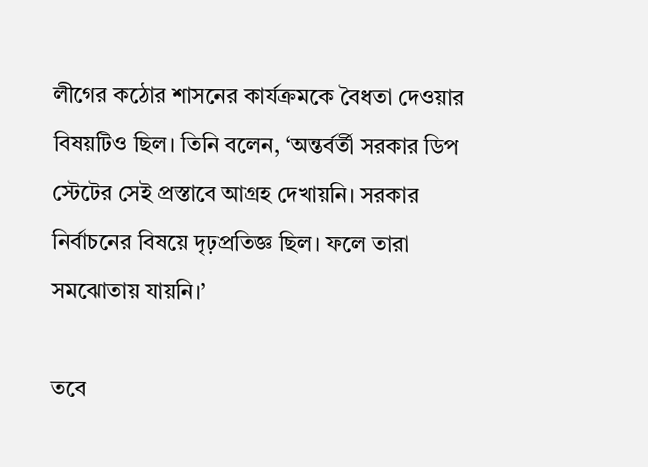লীগের কঠোর শাসনের কার্যক্রমকে বৈধতা দেওয়ার বিষয়টিও ছিল। তিনি বলেন, ‘অন্তর্বর্তী সরকার ডিপ স্টেটের সেই প্রস্তাবে আগ্রহ দেখায়নি। সরকার নির্বাচনের বিষয়ে দৃঢ়প্রতিজ্ঞ ছিল। ফলে তারা সমঝোতায় যায়নি।’

তবে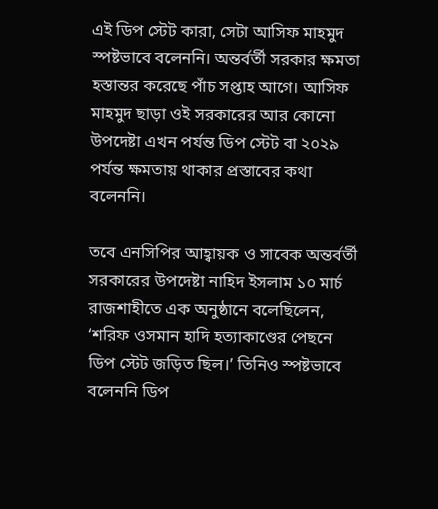এই ডিপ স্টেট কারা, সেটা আসিফ মাহমুদ স্পষ্টভাবে বলেননি। অন্তর্বর্তী সরকার ক্ষমতা হস্তান্তর করেছে পাঁচ সপ্তাহ আগে। আসিফ মাহমুদ ছাড়া ওই সরকারের আর কোনো উপদেষ্টা এখন পর্যন্ত ডিপ স্টেট বা ২০২৯ পর্যন্ত ক্ষমতায় থাকার প্রস্তাবের কথা বলেননি।

তবে এনসিপির আহ্বায়ক ও সাবেক অন্তর্বর্তী সরকারের উপদেষ্টা নাহিদ ইসলাম ১০ মার্চ রাজশাহীতে এক অনুষ্ঠানে বলেছিলেন, ‘শরিফ ওসমান হাদি হত্যাকাণ্ডের পেছনে ডিপ স্টেট জড়িত ছিল।’ তিনিও স্পষ্টভাবে বলেননি ডিপ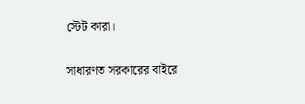স্টেট কারা।

সাধারণত সরকারের বাইরে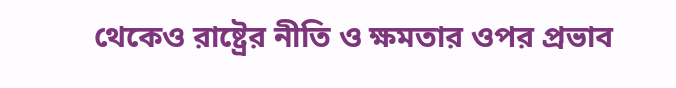থেকেও রাষ্ট্রের নীতি ও ক্ষমতার ওপর প্রভাব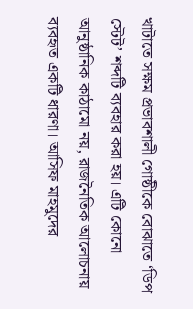খাটাতে সক্ষম প্রভাবশালী গোষ্ঠীকে বোঝাতে ‘ডিপ স্টেট’ শব্দটি ব্যবহার করা হয়। এটি কোনো আনুষ্ঠানিক কাঠামো নয়, রাজনৈতিক আলোচনায় ব্যবহৃত একটি ধারণা। আসিফ মাহমুদের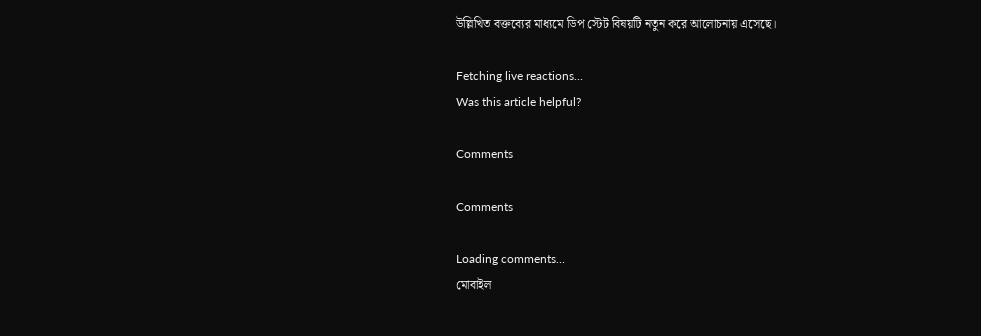উল্লিখিত বক্তব্যের মাধ্যমে ডিপ স্টেট বিষয়টি নতুন করে আলোচনায় এসেছে।

Fetching live reactions...
Was this article helpful?

Comments

Comments

Loading comments…
মোবাইল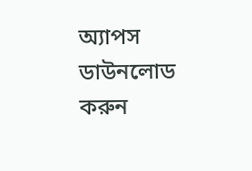অ্যাপস ডাউনলোড করুন